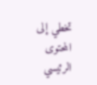تخطي إلى المحتوى الرئيسي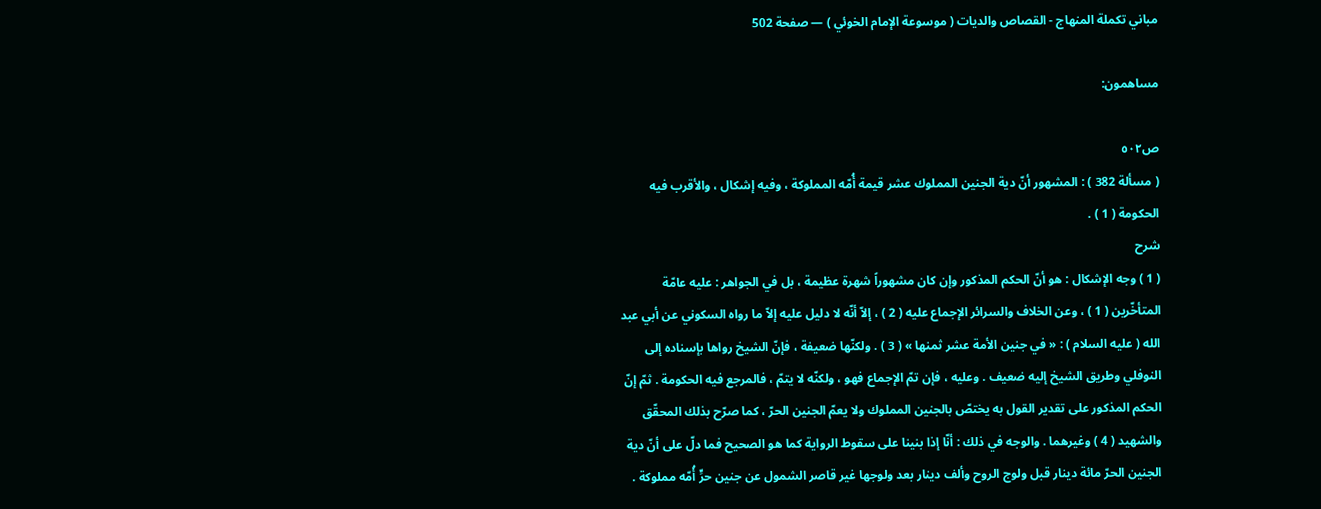مباني تكملة المنهاج - القصاص والديات ( موسوعة الإمام الخوئي ) — صفحة 502

مساهمون:

ص٥٠٢
( مسألة 382 ) : المشهور أنّ دية الجنين المملوك عشر قيمة أُمّه المملوكة ، وفيه إشكال ، والأقرب فيه الحكومة ( 1 ) .
شرح
( 1 ) وجه الإشكال : هو أنّ الحكم المذكور وإن كان مشهوراً شهرة عظيمة ، بل في الجواهر : عليه عامّة المتأخّرين ( 1 ) ، وعن الخلاف والسرائر الإجماع عليه ( 2 ) ، إلاّ أنّه لا دليل عليه إلاّ ما رواه السكوني عن أبي عبد الله ( عليه السلام ) : « في جنين الأمة عشر ثمنها » ( 3 ) . ولكنّها ضعيفة ، فإنّ الشيخ رواها بإسناده إلى النوفلي وطريق الشيخ إليه ضعيف . وعليه ، فإن تمّ الإجماع فهو ، ولكنّه لا يتمّ ، فالمرجع فيه الحكومة . ثمّ إنّ الحكم المذكور على تقدير القول به يختصّ بالجنين المملوك ولا يعمّ الجنين الحرّ ، كما صرّح بذلك المحقّق والشهيد ( 4 ) وغيرهما . والوجه في ذلك : أنّا إذا بنينا على سقوط الرواية كما هو الصحيح فما دلّ على أنّ دية الجنين الحرّ مائة دينار قبل ولوج الروح وألف دينار بعد ولوجها غير قاصر الشمول عن جنين حرٍّ أُمّه مملوكة .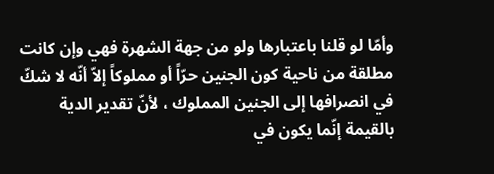وأمّا لو قلنا باعتبارها ولو من جهة الشهرة فهي وإن كانت مطلقة من ناحية كون الجنين حرّاً أو مملوكاً إلاّ أنّه لا شكّ في انصرافها إلى الجنين المملوك ، لأنّ تقدير الدية بالقيمة إنّما يكون في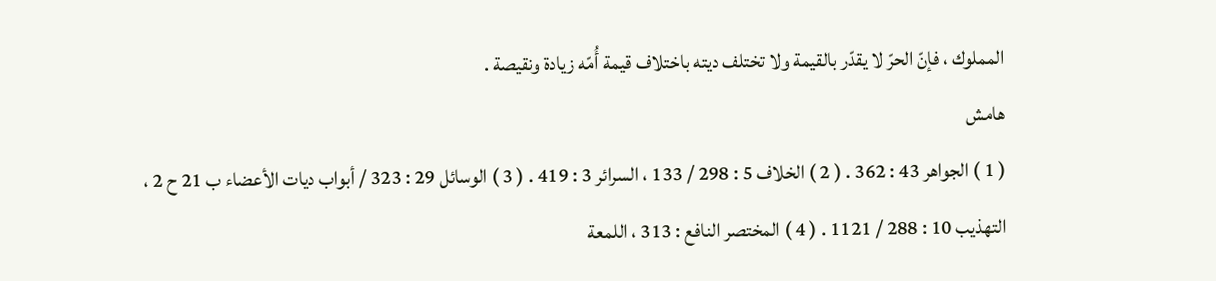المملوك ، فإنّ الحرّ لا يقدّر بالقيمة ولا تختلف ديته باختلاف قيمة أُمّه زيادة ونقيصة .
هامش
( 1 ) الجواهر 43 : 362 . ( 2 ) الخلاف 5 : 298 / 133 ، السرائر 3 : 419 . ( 3 ) الوسائل 29 : 323 / أبواب ديات الأعضاء ب 21 ح 2 ، التهذيب 10 : 288 / 1121 . ( 4 ) المختصر النافع : 313 ، اللمعة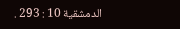الدمشقية 10 : 293 .